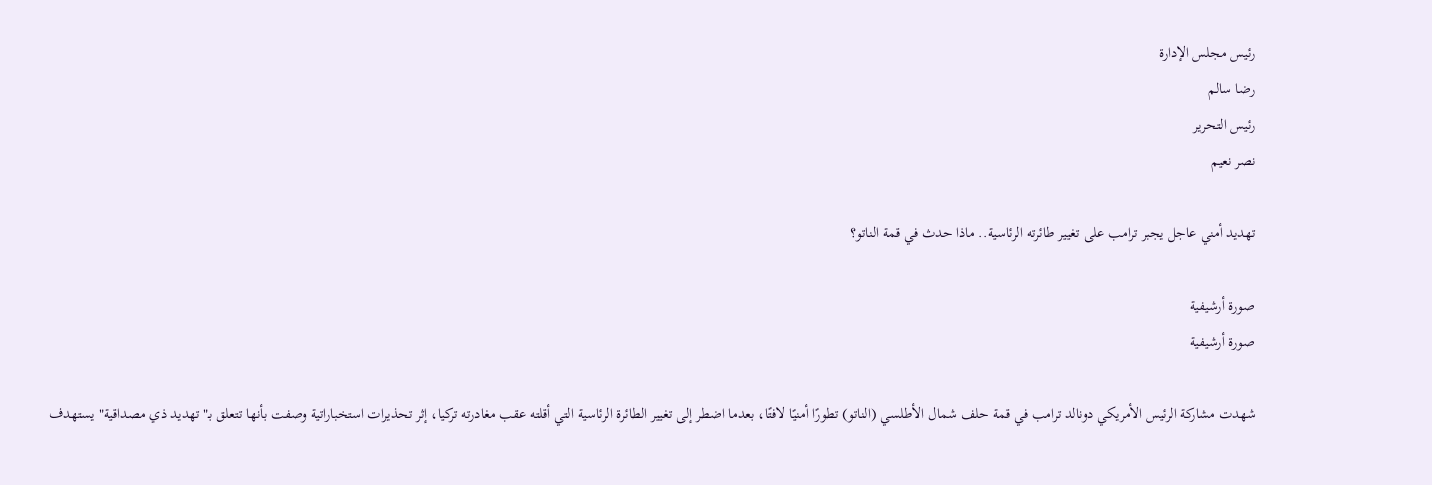رئيس مجلس الإدارة
رضا سالم
رئيس التحرير
نصر نعيم

تهديد أمني عاجل يجبر ترامب على تغيير طائرته الرئاسية.. ماذا حدث في قمة الناتو؟

صورة أرشيفية
صورة أرشيفية

شهدت مشاركة الرئيس الأمريكي دونالد ترامب في قمة حلف شمال الأطلسي (الناتو) تطورًا أمنيًا لافتًا، بعدما اضطر إلى تغيير الطائرة الرئاسية التي أقلته عقب مغادرته تركيا، إثر تحذيرات استخباراتية وصفت بأنها تتعلق بـ"تهديد ذي مصداقية" يستهدف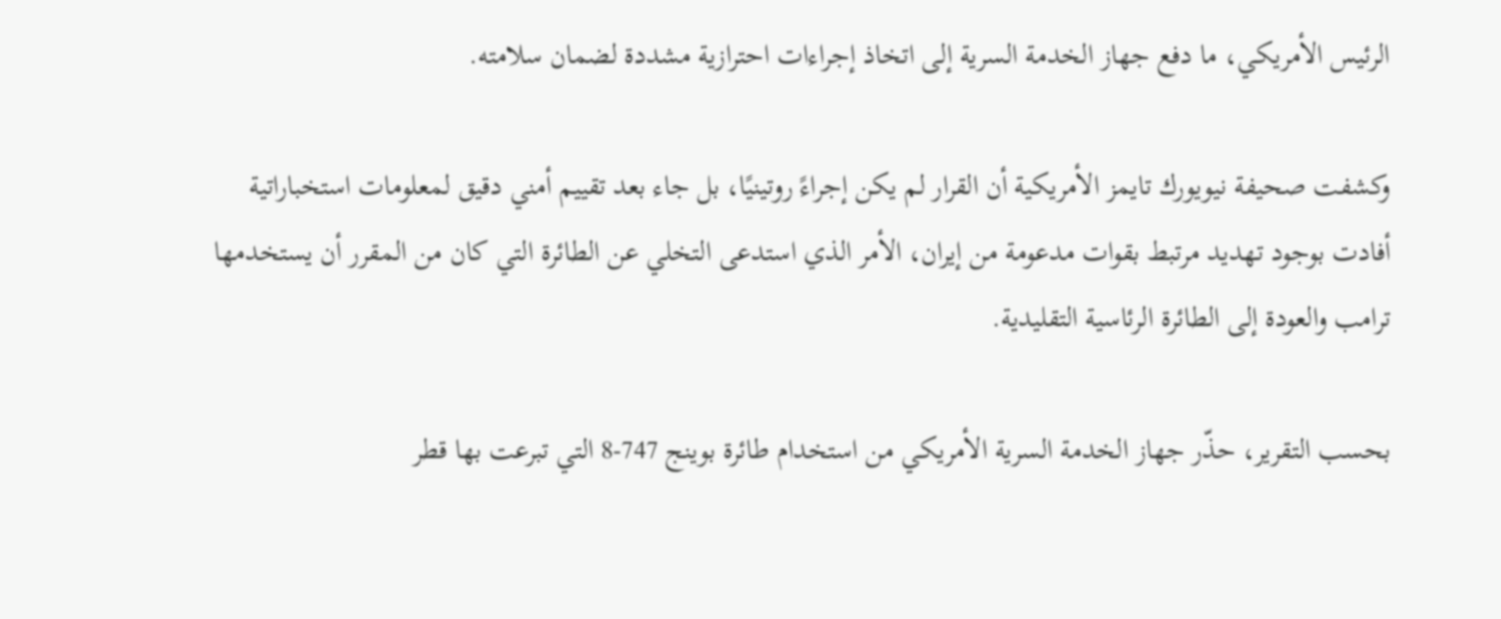الرئيس الأمريكي، ما دفع جهاز الخدمة السرية إلى اتخاذ إجراءات احترازية مشددة لضمان سلامته.

وكشفت صحيفة نيويورك تايمز الأمريكية أن القرار لم يكن إجراءً روتينيًا، بل جاء بعد تقييم أمني دقيق لمعلومات استخباراتية أفادت بوجود تهديد مرتبط بقوات مدعومة من إيران، الأمر الذي استدعى التخلي عن الطائرة التي كان من المقرر أن يستخدمها ترامب والعودة إلى الطائرة الرئاسية التقليدية.

بحسب التقرير، حذّر جهاز الخدمة السرية الأمريكي من استخدام طائرة بوينج 747-8 التي تبرعت بها قطر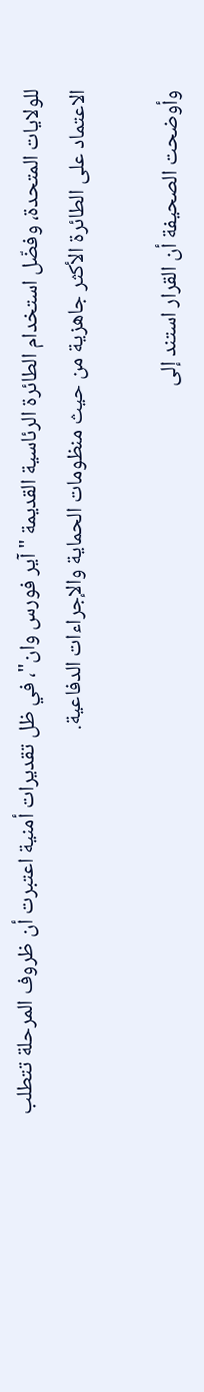للولايات المتحدة، وفضّل استخدام الطائرة الرئاسية القديمة "آير فورس وان"، في ظل تقديرات أمنية اعتبرت أن ظروف المرحلة تتطلب الاعتماد على الطائرة الأكثر جاهزية من حيث منظومات الحماية والإجراءات الدفاعية.

وأوضحت الصحيفة أن القرار استند إلى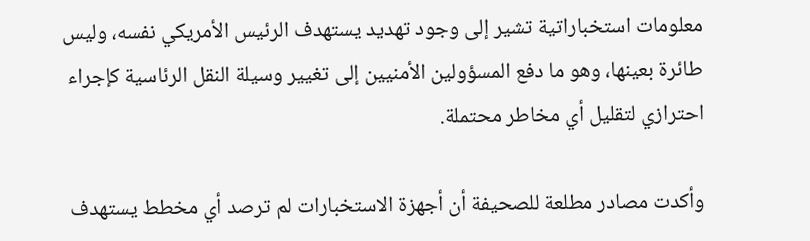معلومات استخباراتية تشير إلى وجود تهديد يستهدف الرئيس الأمريكي نفسه، وليس طائرة بعينها، وهو ما دفع المسؤولين الأمنيين إلى تغيير وسيلة النقل الرئاسية كإجراء احترازي لتقليل أي مخاطر محتملة.

وأكدت مصادر مطلعة للصحيفة أن أجهزة الاستخبارات لم ترصد أي مخطط يستهدف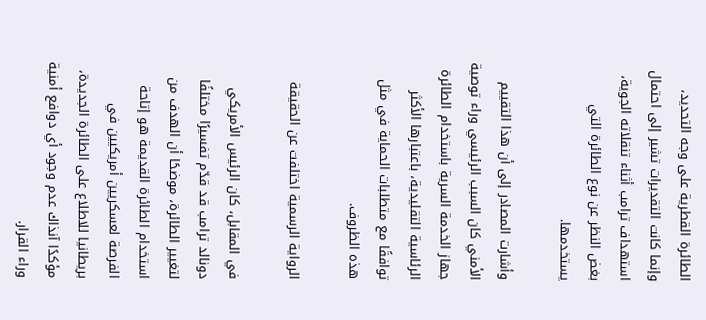الطائرة القطرية على وجه التحديد، وإنما كانت التقديرات تشير إلى احتمال استهداف ترامب أثناء تنقلاته الجوية، بغض النظر عن نوع الطائرة التي يستخدمها.

وأشارت المصادر إلى أن هذا التقييم الأمني كان السبب الرئيسي وراء توصية جهاز الخدمة السرية باستخدام الطائرة الرئاسية التقليدية، باعتبارها الأكثر توافقًا مع متطلبات الحماية في مثل هذه الظروف.

الرواية الرسمية اختلفت عن الحقيقة

في المقابل، كان الرئيس الأمريكي دونالد ترامب قد قدّم تفسيرًا مختلفًا لتغيير الطائرة، موضحًا أن الهدف من استخدام الطائرة القديمة هو إتاحة الفرصة لعسكريين أمريكيين في بريطانيا للاطلاع على الطائرة الجديدة، مؤكدًا آنذاك عدم وجود أي دوافع أمنية وراء القرار.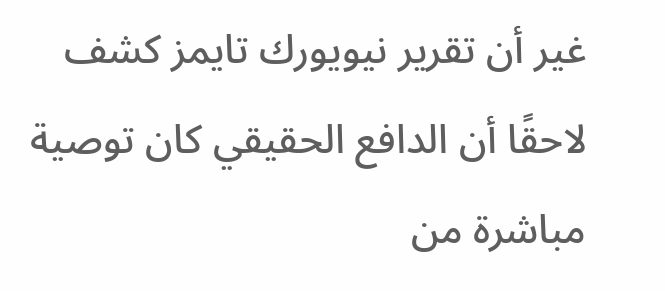غير أن تقرير نيويورك تايمز كشف لاحقًا أن الدافع الحقيقي كان توصية مباشرة من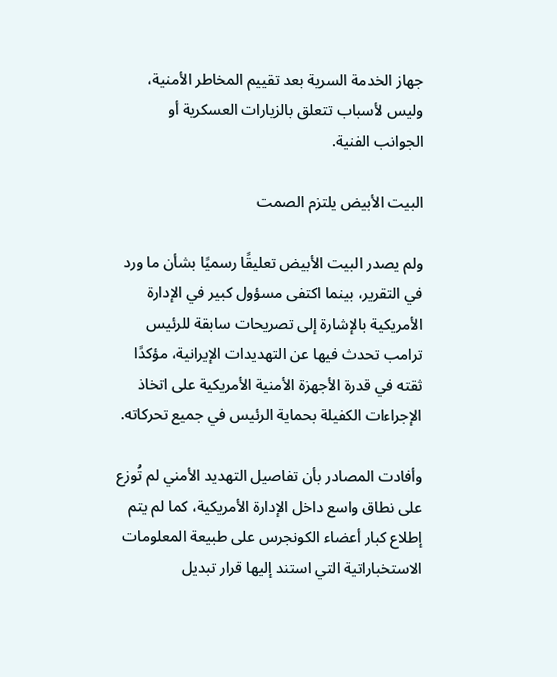جهاز الخدمة السرية بعد تقييم المخاطر الأمنية، وليس لأسباب تتعلق بالزيارات العسكرية أو الجوانب الفنية.

البيت الأبيض يلتزم الصمت

ولم يصدر البيت الأبيض تعليقًا رسميًا بشأن ما ورد في التقرير، بينما اكتفى مسؤول كبير في الإدارة الأمريكية بالإشارة إلى تصريحات سابقة للرئيس ترامب تحدث فيها عن التهديدات الإيرانية، مؤكدًا ثقته في قدرة الأجهزة الأمنية الأمريكية على اتخاذ الإجراءات الكفيلة بحماية الرئيس في جميع تحركاته.

وأفادت المصادر بأن تفاصيل التهديد الأمني لم تُوزع على نطاق واسع داخل الإدارة الأمريكية، كما لم يتم إطلاع كبار أعضاء الكونجرس على طبيعة المعلومات الاستخباراتية التي استند إليها قرار تبديل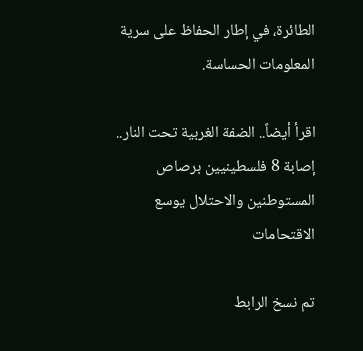الطائرة، في إطار الحفاظ على سرية المعلومات الحساسة.

اقرأ أيضاً.. الضفة الغربية تحت النار.. إصابة 8 فلسطينيين برصاص المستوطنين والاحتلال يوسع الاقتحامات

تم نسخ الرابط